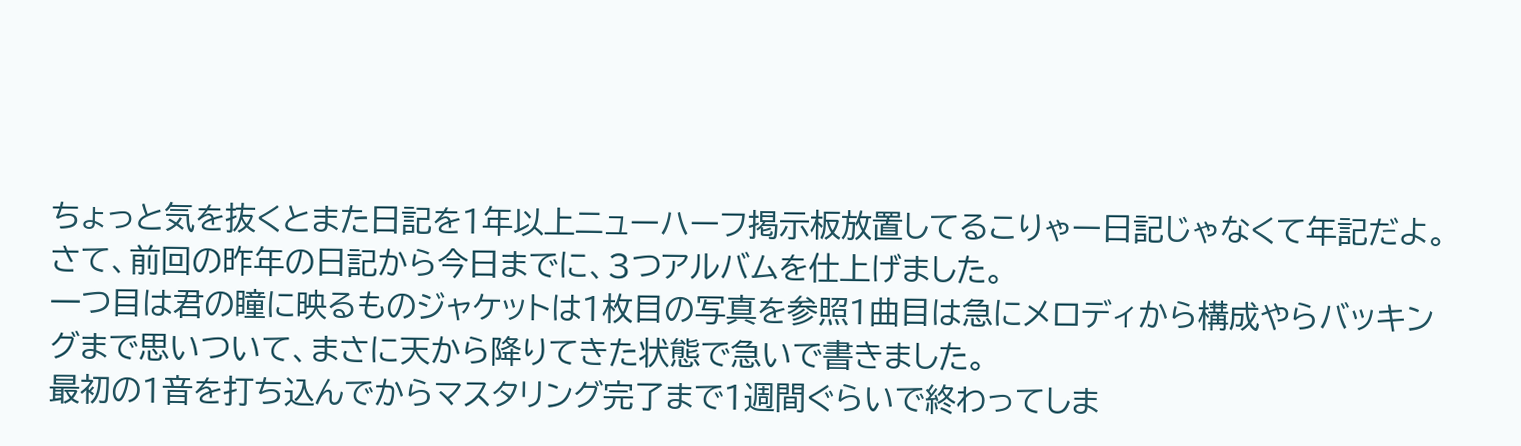ちょっと気を抜くとまた日記を1年以上ニューハーフ掲示板放置してるこりゃー日記じゃなくて年記だよ。
さて、前回の昨年の日記から今日までに、3つアルバムを仕上げました。
一つ目は君の瞳に映るものジャケットは1枚目の写真を参照1曲目は急にメロディから構成やらバッキングまで思いついて、まさに天から降りてきた状態で急いで書きました。
最初の1音を打ち込んでからマスタリング完了まで1週間ぐらいで終わってしま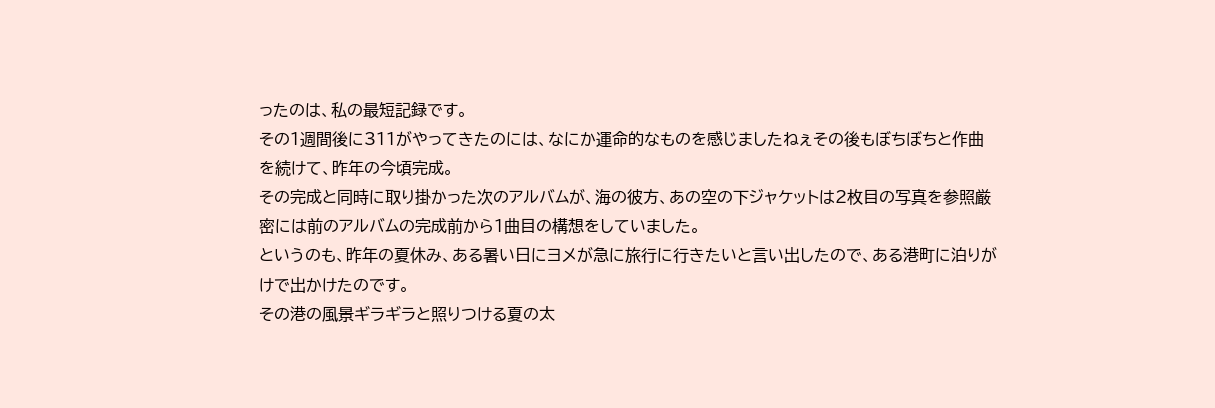ったのは、私の最短記録です。
その1週間後に311がやってきたのには、なにか運命的なものを感じましたねぇその後もぼちぼちと作曲を続けて、昨年の今頃完成。
その完成と同時に取り掛かった次のアルバムが、海の彼方、あの空の下ジャケットは2枚目の写真を参照厳密には前のアルバムの完成前から1曲目の構想をしていました。
というのも、昨年の夏休み、ある暑い日にヨメが急に旅行に行きたいと言い出したので、ある港町に泊りがけで出かけたのです。
その港の風景ギラギラと照りつける夏の太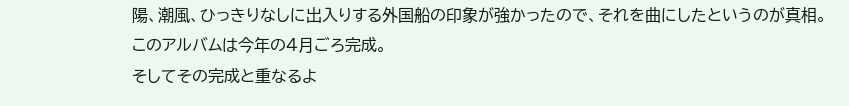陽、潮風、ひっきりなしに出入りする外国船の印象が強かったので、それを曲にしたというのが真相。
このアルバムは今年の4月ごろ完成。
そしてその完成と重なるよ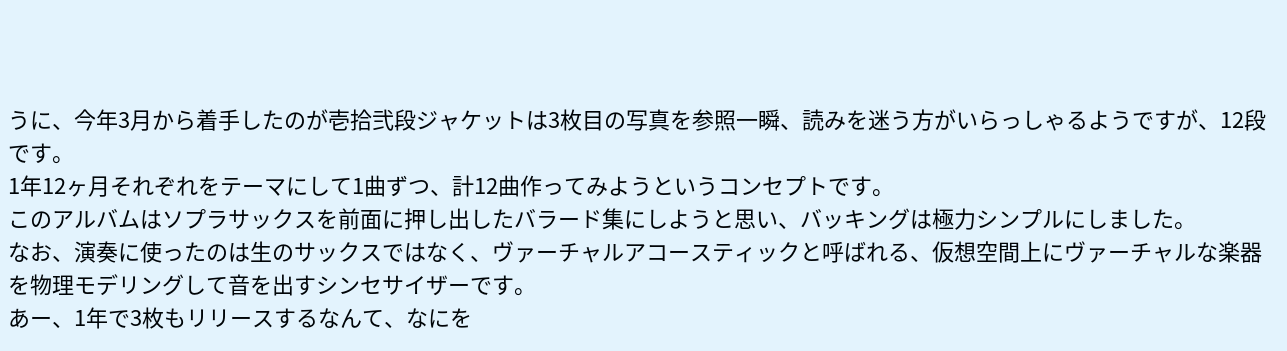うに、今年3月から着手したのが壱拾弐段ジャケットは3枚目の写真を参照一瞬、読みを迷う方がいらっしゃるようですが、12段です。
1年12ヶ月それぞれをテーマにして1曲ずつ、計12曲作ってみようというコンセプトです。
このアルバムはソプラサックスを前面に押し出したバラード集にしようと思い、バッキングは極力シンプルにしました。
なお、演奏に使ったのは生のサックスではなく、ヴァーチャルアコースティックと呼ばれる、仮想空間上にヴァーチャルな楽器を物理モデリングして音を出すシンセサイザーです。
あー、1年で3枚もリリースするなんて、なにを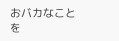おバカなことを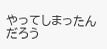やってしまったんだろう